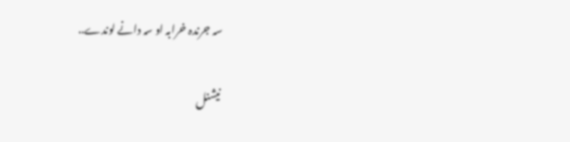سہ جرندہ خرابہ او سہ دانے لوندے..

نیشنل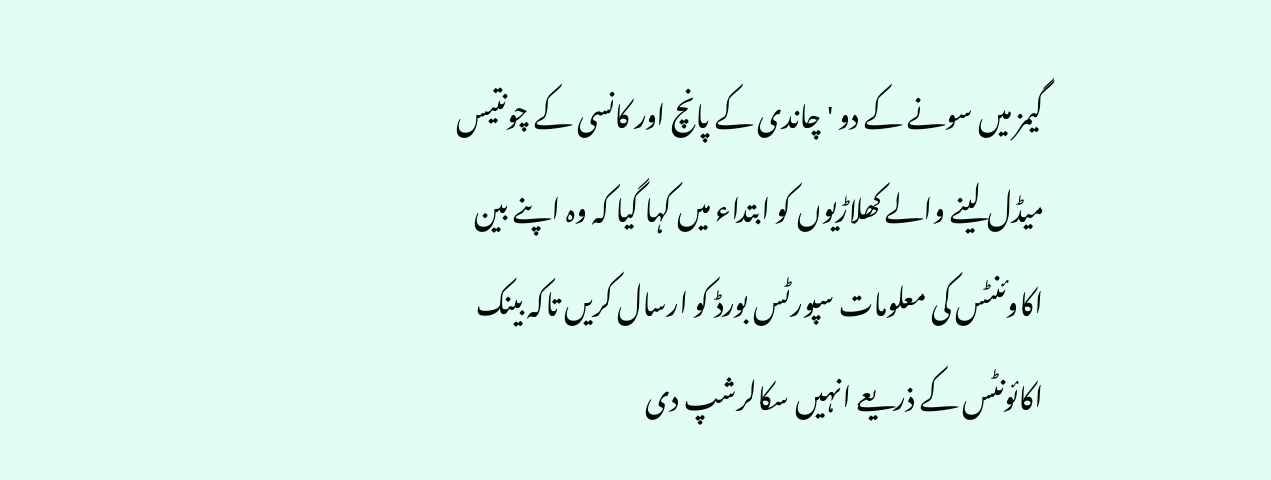گیمز میں سونے کے دو ' چاندی کے پانچ اور کانسی کے چونتیس میڈل لینے والے کھلاڑیوں کو ابتداء میں کہا گیا کہ وہ اپنے بین اکاوئنٹس کی معلومات سپورٹس بورڈ کو ارسال کریں تاکہ بینک اکائونٹس کے ذریعے انہیں سکالرشپ دی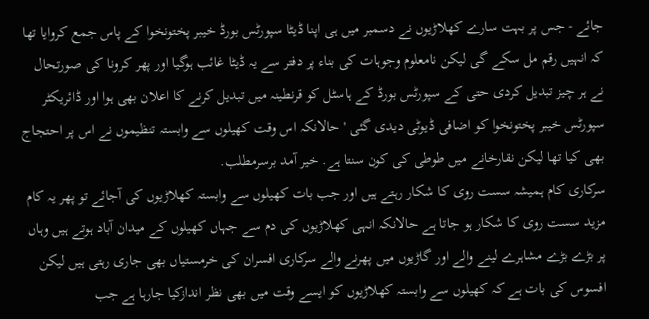جائے - جس پر بہت سارے کھلاڑیوں نے دسمبر میں ہی اپنا ڈیٹا سپورٹس بورڈ خیبر پختونخوا کے پاس جمع کروایا تھا کہ انہیں رقم مل سکے گی لیکن نامعلوم وجوہات کی بناء پر دفتر سے یہ ڈیٹا غائب ہوگیا اور پھر کرونا کی صورتحال نے ہر چیز تبدیل کردی حتی کے سپورٹس بورڈ کے ہاسٹل کو قرنطینہ میں تبدیل کرنے کا اعلان بھی ہوا اور ڈائریکٹر سپورٹس خیبر پختونخوا کو اضافی ڈیوٹی دیدی گئی ' حالانکہ اس وقت کھیلوں سے وابستہ تنظیموں نے اس پر احتجاج بھی کیا تھا لیکن نقارخانے میں طوطی کی کون سنتا ہے. خیر آمد برسرمطلب.
سرکاری کام ہمیشہ سست روی کا شکار رہتے ہیں اور جب بات کھیلوں سے وابستہ کھلاڑیوں کی آجائے تو پھر یہ کام مزید سست روی کا شکار ہو جاتا ہے حالانکہ انہی کھلاڑیوں کی دم سے جہاں کھیلوں کے میدان آباد ہوتے ہیں وہاں پر بڑے بڑے مشاہرے لینے والے اور گاڑیوں میں پھرنے والے سرکاری افسران کی خرمستیاں بھی جاری رہتی ہیں لیکن افسوس کی بات ہے کہ کھیلوں سے وابستہ کھلاڑیوں کو ایسے وقت میں بھی نظر اندازکیا جارہا ہے جب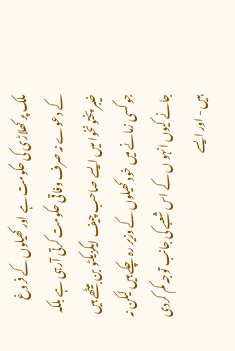ملک پر کھلاڑی کی حکومت ہے اور کھیلوں کے فروغ کے دعوے نہ صرف وفاقی حکومت کرتی آرہی ہے بلکہ خیبر پختونخوا میں ایسے صاحب چیف ایگزیکٹو بن بیٹھے ہیں جو کسی زمانے میں خود کھیلوں کے وزیر رہ چکے ہیں لیکن نہ جانے کیوں انہو ں کے اس شعبے کی جانب توجہ کم کردی ہیں - اور ایسے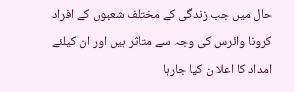حال میں جب زندگی کے مختلف شعبوں کے افراد کرونا وائرس کی وجہ سے متاثر ہیں اور ان کیلئے امداد کا اعلا ن کیا جارہا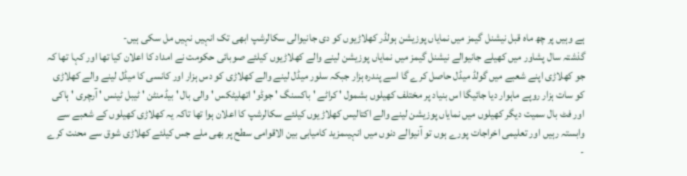ہے وہیں پر چھ ماہ قبل نیشنل گیمز میں نمایاں پوزیشن ہولڈر کھلاڑیوں کو دی جانیوالی سکالرشپ ابھی تک انہیں نہیں مل سکی ہیں-
گذشتہ سال پشاور میں کھیلے جانیوالے نیشنل گیمز میں نمایاں پوزیشن لینے والے کھلاڑیوں کیلئے صوبائی حکومت نے امداد کا اعلان کیا تھا اور کہا تھا کہ جو کھلاڑی اپنے شعبے میں گولڈ میڈل حاصل کرے گا اسے پندرہ ہزار جبکہ سلور میڈل لینے والے کھلاڑی کو دس ہزار اور کانسی کا میڈل لینے والے کھلاڑی کو سات ہزار روپے ماہوار دیا جائیگا اس بنیاد پر مختلف کھیلوں بشمول ' کراٹے ' باکسنگ ' جوڈو' اتھلیٹکس ' والی بال ' بیڈمنٹن ' ٹیبل ٹینس ' آرچری ' ہاکی اور فٹ بال سمیت دیگر کھیلوں میں نمایاں پوزیشن لینے والے اکتالیس کھلاڑیوں کیلئے سکالرشپ کا اعلان ہوا تھا تاکہ یہ کھلاڑی کھیلوں کے شعبے سے وابستہ رہیں اور تعلیمی اخراجات پورے ہوں تو آنیوالے دنوں میں انہیںمزید کامیابی بین الاقوامی سطح پر بھی ملے جس کیلئے کھلاڑی شوق سے محنت کرے -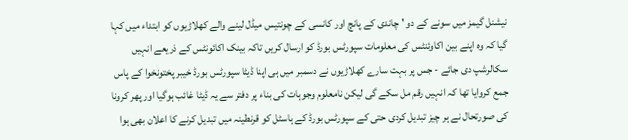نیشنل گیمز میں سونے کے دو ' چاندی کے پانچ اور کانسی کے چونتیس میڈل لینے والے کھلاڑیوں کو ابتداء میں کہا گیا کہ وہ اپنے بین اکاوئنٹس کی معلومات سپورٹس بورڈ کو ارسال کریں تاکہ بینک اکائونٹس کے ذریعے انہیں سکالرشپ دی جائے - جس پر بہت سارے کھلاڑیوں نے دسمبر میں ہی اپنا ڈیٹا سپورٹس بورڈ خیبر پختونخوا کے پاس جمع کروایا تھا کہ انہیں رقم مل سکے گی لیکن نامعلوم وجوہات کی بناء پر دفتر سے یہ ڈیٹا غائب ہوگیا اور پھر کرونا کی صورتحال نے ہر چیز تبدیل کردی حتی کے سپورٹس بورڈ کے ہاسٹل کو قرنطینہ میں تبدیل کرنے کا اعلان بھی ہوا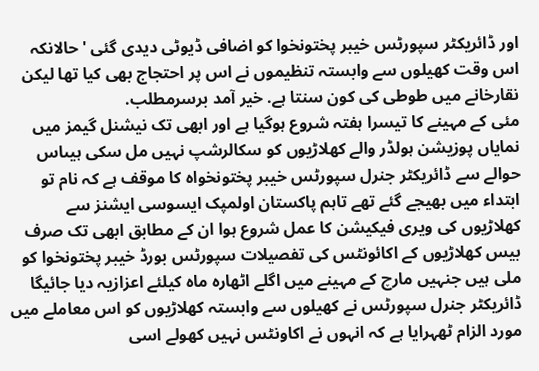اور ڈائریکٹر سپورٹس خیبر پختونخوا کو اضافی ڈیوٹی دیدی گئی ' حالانکہ اس وقت کھیلوں سے وابستہ تنظیموں نے اس پر احتجاج بھی کیا تھا لیکن نقارخانے میں طوطی کی کون سنتا ہے. خیر آمد برسرمطلب.
مئی کے مہینے کا تیسرا ہفتہ شروع ہوگیا ہے اور ابھی تک نیشنل گیمز میں نمایاں پوزیشن ہولڈر والے کھلاڑیوں کو سکالرشپ نہیں مل سکی ہیںاس حوالے سے ڈائریکٹر جنرل سپورٹس خیبر پختونخواہ کا موقف ہے کہ نام تو ابتداء میں بھیجے گئے تھے تاہم پاکستان اولمپک ایسوسی ایشنز سے کھلاڑیوں کی ویری فیکیشن کا عمل شروع ہوا ان کے مطابق ابھی تک صرف بیس کھلاڑیوں کے اکائونٹس کی تفصیلات سپورٹس بورڈ خیبر پختونخوا کو ملی ہیں جنہیں مارچ کے مہینے میں اگلے اٹھارہ ماہ کیلئے اعزازیہ دیا جائیگا ڈائریکٹر جنرل سپورٹس نے کھیلوں سے وابستہ کھلاڑیوں کو اس معاملے میں مورد الزام ٹھہرایا ہے کہ انہوں نے اکاونٹس نہیں کھولے اسی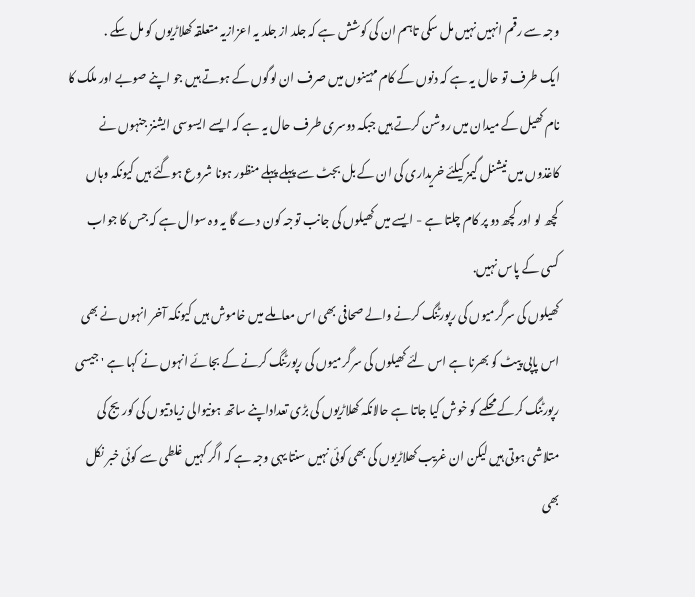وجہ سے رقم انہیں نہیں مل سکی تاہم ان کی کوشش ہے کہ جلد از جلد یہ اعزازیہ متعلقہ کھلاڑیوں کو مل سکے .
ایک طرف تو حال یہ ہے کہ دنوں کے کام مہینوں میں صرف ان لوگوں کے ہوتے ہیں جو اپنے صوبے اور ملک کا نام کھیل کے میدان میں روشن کرتے ہیں جبکہ دوسری طرف حال یہ ہے کہ ایسے ایسوسی ایشنز جنہوں نے کاغذوں میں نیشنل گیمز کیلئے خریداری کی ان کے بل بجٹ سے پہلے پہلے منظور ہونا شروع ہوگئے ہیں کیونکہ وہاں کچھ لو اور کچھ دو پر کام چلتا ہے - ایسے میں کھیلوں کی جانب توجہ کون دے گا یہ وہ سوال ہے کہ جس کا جواب کسی کے پاس نہیں.
کھیلوں کی سرگرمیوں کی رپورٹنگ کرنے والے صحافی بھی اس معاملے میں خاموش ہیں کیونکہ آخر انہوں نے بھی اس پاپی پیٹ کو بھرنا ہے اس لئے کھیلوں کی سرگرمیوں کی رپورٹنگ کرنے کے بجائے انہوں نے کہا ہے ' جیسی رپورٹنگ کرکے محکمے کو خوش کیا جاتا ہے حالانکہ کھلاڑیوں کی بڑی تعداداپنے ساتھ ہونیوالی زیادتیوں کی کوریج کی متلاشی ہوتی ہیں لیکن ان غریب کھلاڑیوں کی بھی کوئی نہیں سنتا یہی وجہ ہے کہ اگر کہیں غلطی سے کوئی خبر نکل بھی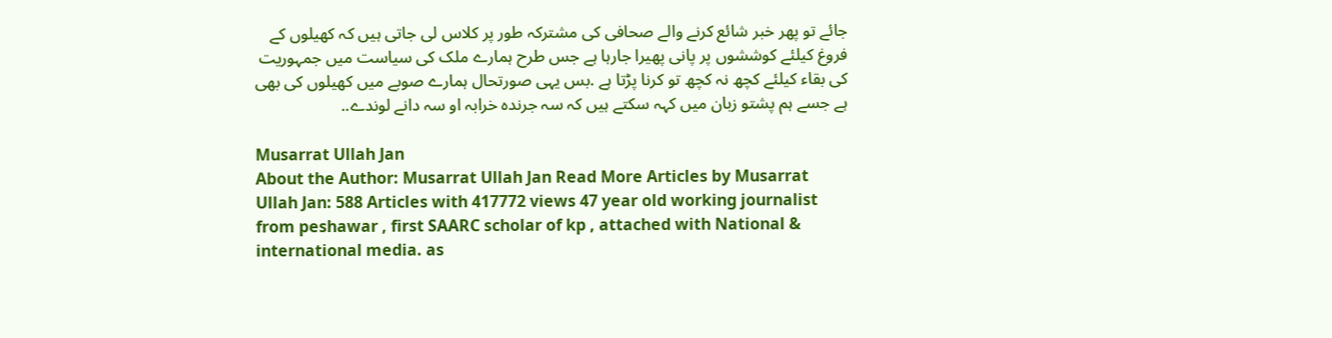جائے تو پھر خبر شائع کرنے والے صحافی کی مشترکہ طور پر کلاس لی جاتی ہیں کہ کھیلوں کے فروغ کیلئے کوششوں پر پانی پھیرا جارہا ہے جس طرح ہمارے ملک کی سیاست میں جمہوریت کی بقاء کیلئے کچھ نہ کچھ تو کرنا پڑتا ہے .بس یہی صورتحال ہمارے صوبے میں کھیلوں کی بھی ہے جسے ہم پشتو زبان میں کہہ سکتے ہیں کہ سہ جرندہ خرابہ او سہ دانے لوندے..

Musarrat Ullah Jan
About the Author: Musarrat Ullah Jan Read More Articles by Musarrat Ullah Jan: 588 Articles with 417772 views 47 year old working journalist from peshawar , first SAARC scholar of kp , attached with National & international media. as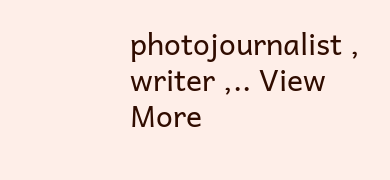photojournalist , writer ,.. View More